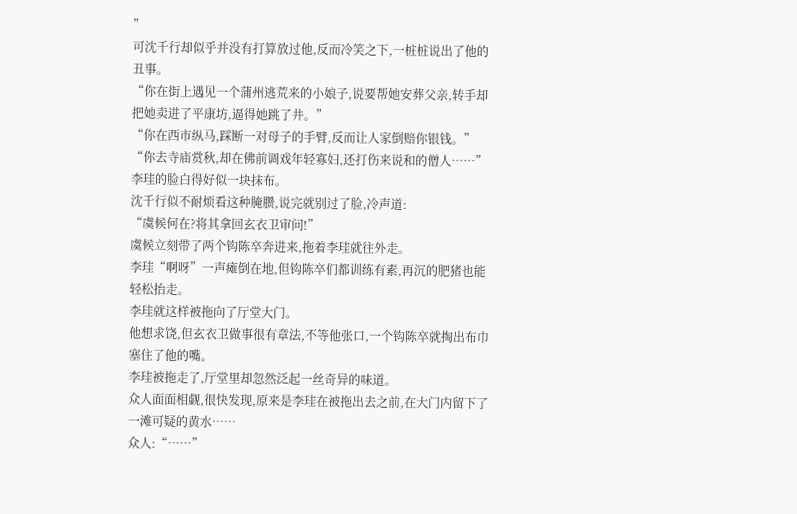”
可沈千行却似乎并没有打算放过他,反而冷笑之下,一桩桩说出了他的丑事。
“你在街上遇见一个蒲州逃荒来的小娘子,说要帮她安葬父亲,转手却把她卖进了平康坊,逼得她跳了井。”
“你在西市纵马,踩断一对母子的手臂,反而让人家倒赔你银钱。”
“你去寺庙赏秋,却在佛前调戏年轻寡妇,还打伤来说和的僧人……”
李珪的脸白得好似一块抹布。
沈千行似不耐烦看这种腌臜,说完就别过了脸,冷声道:
“虞候何在?将其拿回玄衣卫审问!”
虞候立刻带了两个钩陈卒奔进来,拖着李珪就往外走。
李珪“啊呀”一声瘫倒在地,但钩陈卒们都训练有素,再沉的肥猪也能轻松抬走。
李珪就这样被拖向了厅堂大门。
他想求饶,但玄衣卫做事很有章法,不等他张口,一个钩陈卒就掏出布巾塞住了他的嘴。
李珪被拖走了,厅堂里却忽然泛起一丝奇异的味道。
众人面面相觑,很快发现,原来是李珪在被拖出去之前,在大门内留下了一滩可疑的黄水……
众人:“……”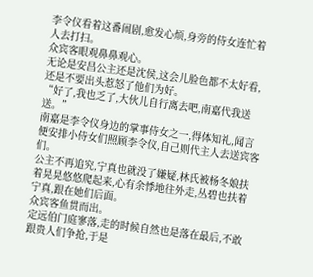李令仪看着这番闹剧,愈发心烦,身旁的侍女连忙着人去打扫。
众宾客眼观鼻鼻观心。
无论是安昌公主还是沈侯,这会儿脸色都不太好看,还是不要出头惹怒了他们为好。
“好了,我也乏了,大伙儿自行离去吧,南嘉代我送送。”
南嘉是李令仪身边的掌事侍女之一,得体知礼,闻言便安排小侍女们照顾李令仪,自己则代主人去送宾客们。
公主不再追究,宁真也就没了嫌疑,林氏被杨冬娘扶着晃晃悠悠爬起来,心有余悸地往外走,丛碧也扶着宁真,跟在她们后面。
众宾客鱼贯而出。
定远伯门庭寥落,走的时候自然也是落在最后,不敢跟贵人们争抢,于是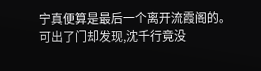宁真便算是最后一个离开流霞阁的。
可出了门却发现,沈千行竟没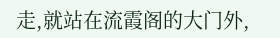走,就站在流霞阁的大门外,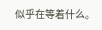似乎在等着什么。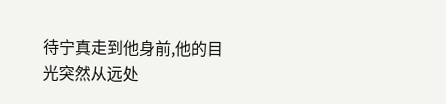待宁真走到他身前,他的目光突然从远处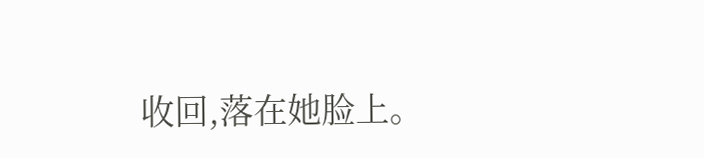收回,落在她脸上。